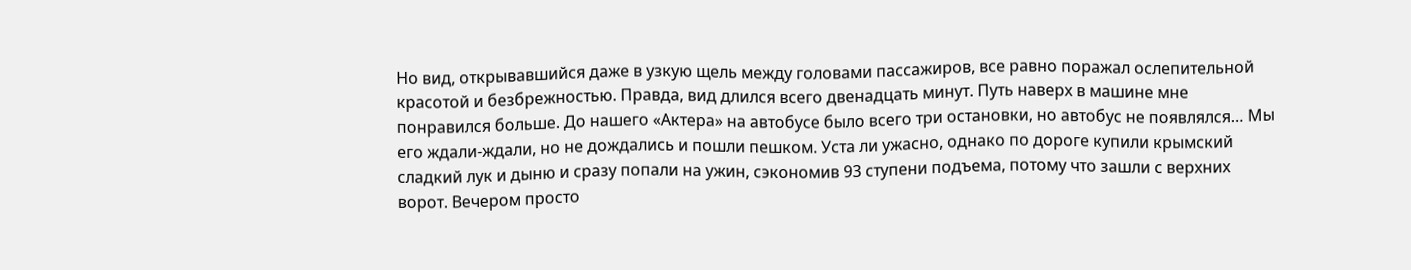Но вид, открывавшийся даже в узкую щель между головами пассажиров, все равно поражал ослепительной красотой и безбрежностью. Правда, вид длился всего двенадцать минут. Путь наверх в машине мне понравился больше. До нашего «Актера» на автобусе было всего три остановки, но автобус не появлялся… Мы его ждали-ждали, но не дождались и пошли пешком. Уста ли ужасно, однако по дороге купили крымский сладкий лук и дыню и сразу попали на ужин, сэкономив 93 ступени подъема, потому что зашли с верхних ворот. Вечером просто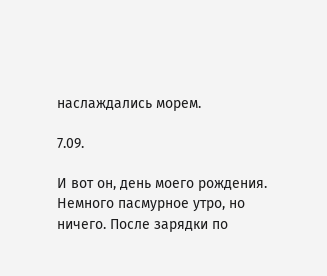наслаждались морем.

7.09.

И вот он, день моего рождения. Немного пасмурное утро, но ничего. После зарядки по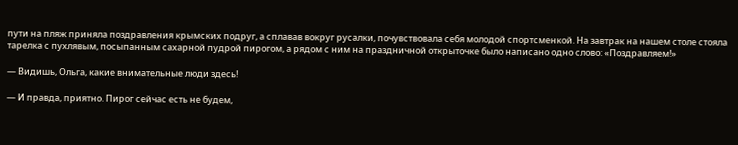пути на пляж приняла поздравления крымских подруг, а сплавав вокруг русалки, почувствовала себя молодой спортсменкой. На завтрак на нашем столе стояла тарелка с пухлявым, посыпанным сахарной пудрой пирогом, а рядом с ним на праздничной открыточке было написано одно слово: «Поздравляем!»

— Видишь, Ольга, какие внимательные люди здесь!

— И правда, приятно. Пирог сейчас есть не будем,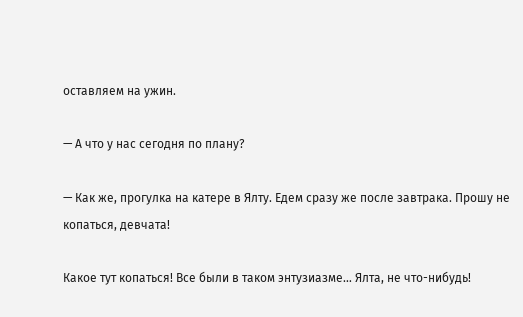оставляем на ужин.

— А что у нас сегодня по плану?

— Как же, прогулка на катере в Ялту. Едем сразу же после завтрака. Прошу не копаться, девчата!

Какое тут копаться! Все были в таком энтузиазме… Ялта, не что-нибудь!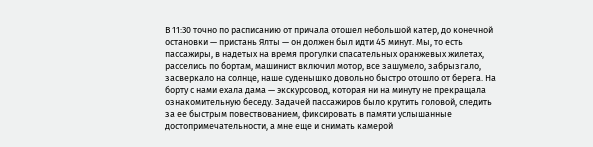В 11:30 точно по расписанию от причала отошел небольшой катер, до конечной остановки — пристань Ялты — он должен был идти 45 минут. Мы, то есть пассажиры, в надетых на время прогулки спасательных оранжевых жилетах, расселись по бортам, машинист включил мотор, все зашумело, забрызгало, засверкало на солнце, наше суденышко довольно быстро отошло от берега. На борту с нами ехала дама — экскурсовод, которая ни на минуту не прекращала ознакомительную беседу. Задачей пассажиров было крутить головой, следить за ее быстрым повествованием, фиксировать в памяти услышанные достопримечательности, а мне еще и снимать камерой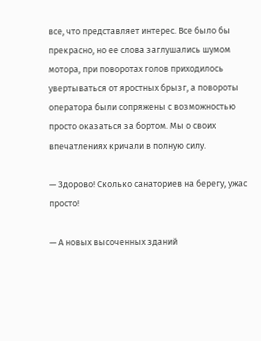все, что представляет интерес. Все было бы прекрасно, но ее слова заглушались шумом мотора, при поворотах голов приходилось увертываться от яростных брызг, а повороты оператора были сопряжены с возможностью просто оказаться за бортом. Мы о своих впечатлениях кричали в полную силу.

— Здорово! Сколько санаториев на берегу, ужас просто!

— А новых высоченных зданий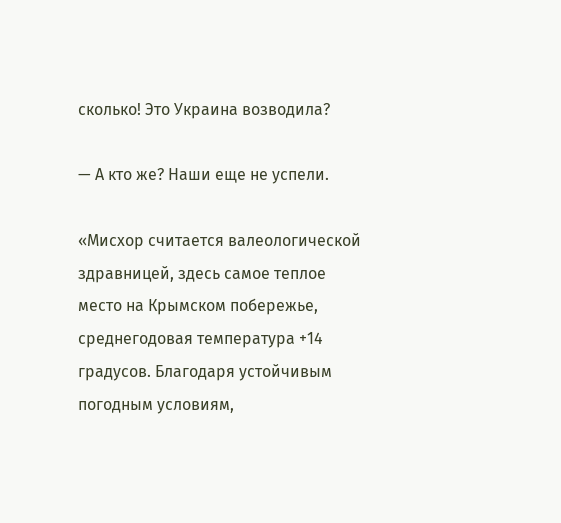сколько! Это Украина возводила?

— А кто же? Наши еще не успели.

«Мисхор считается валеологической здравницей, здесь самое теплое место на Крымском побережье, среднегодовая температура +14 градусов. Благодаря устойчивым погодным условиям,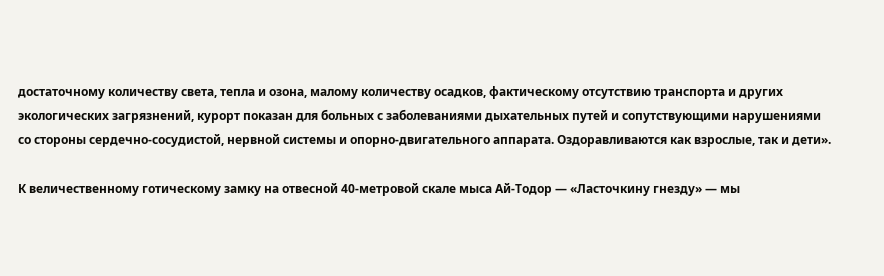достаточному количеству света, тепла и озона, малому количеству осадков, фактическому отсутствию транспорта и других экологических загрязнений, курорт показан для больных с заболеваниями дыхательных путей и сопутствующими нарушениями со стороны сердечно-сосудистой, нервной системы и опорно-двигательного аппарата. Оздоравливаются как взрослые, так и дети».

К величественному готическому замку на отвесной 40-метровой скале мыса Ай-Тодор — «Ласточкину гнезду» — мы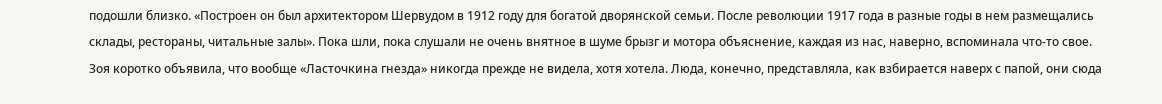подошли близко. «Построен он был архитектором Шервудом в 1912 году для богатой дворянской семьи. После революции 1917 года в разные годы в нем размещались склады, рестораны, читальные залы». Пока шли, пока слушали не очень внятное в шуме брызг и мотора объяснение, каждая из нас, наверно, вспоминала что-то свое. Зоя коротко объявила, что вообще «Ласточкина гнезда» никогда прежде не видела, хотя хотела. Люда, конечно, представляла, как взбирается наверх с папой, они сюда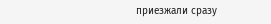приезжали сразу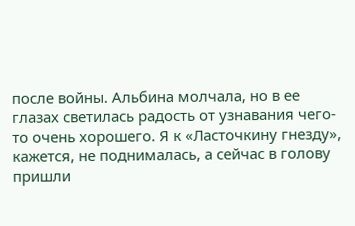после войны. Альбина молчала, но в ее глазах светилась радость от узнавания чего-то очень хорошего. Я к «Ласточкину гнезду», кажется, не поднималась, а сейчас в голову пришли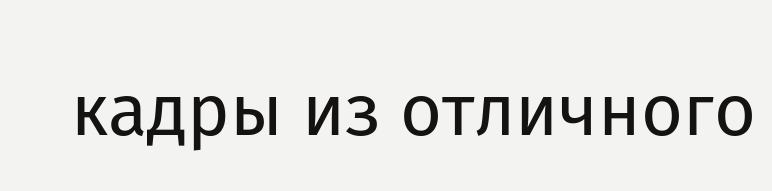кадры из отличного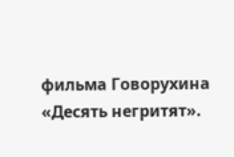фильма Говорухина «Десять негритят».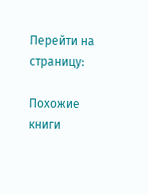Перейти на страницу:

Похожие книги